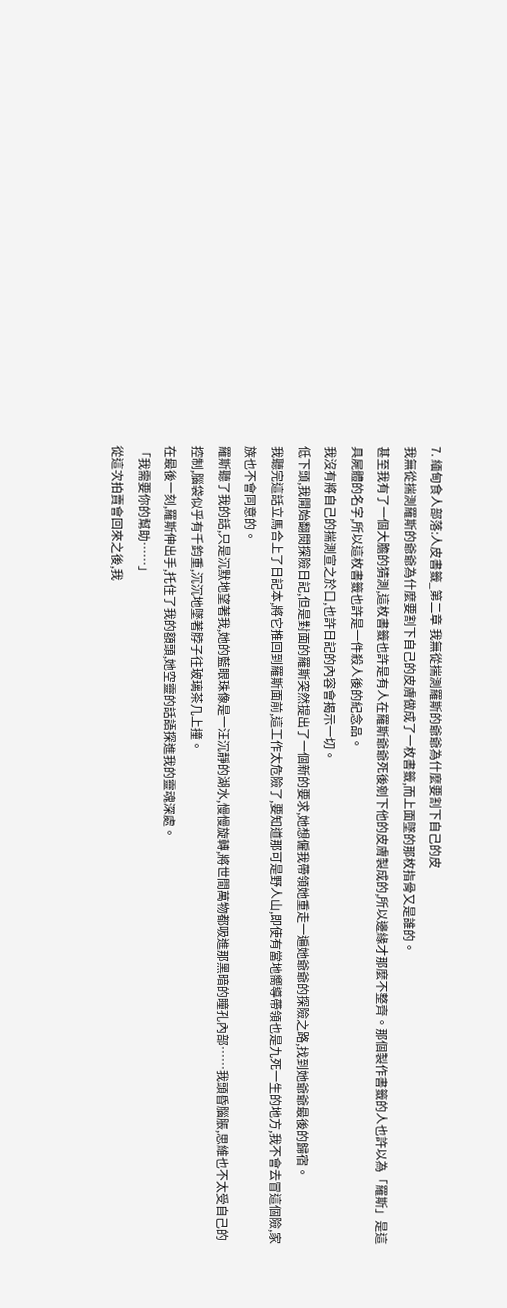7. 緬甸食人部落:人皮書籤_第二章 我無從揣測羅斯的爺爺為什麼要割下自己的皮
我無從揣測羅斯的爺爺為什麼要割下自己的皮膚做成了一枚書籤,而上面墜的那枚指骨又是誰的。
甚至我有了一個大膽的猜測,這枚書籤也許是有人在羅斯爺爺死後剜下他的皮膚製成的,所以邊緣才那麼不整齊。那個製作書籤的人也許以為「羅斯」是這具屍體的名字,所以這枚書籤也許是一件殺人後的紀念品。
我沒有將自己的揣測宣之於口,也許日記的內容會揭示一切。
低下頭,我開始翻閱探險日記,但是對面的羅斯突然提出了一個新的要求,她想僱我帶領她重走一遍她爺爺的探險之路,找到她爺爺最後的歸宿。
我聽完這話立馬合上了日記本,將它推回到羅斯面前,這工作太危險了,要知道那可是野人山,即使有當地嚮導帶領也是九死一生的地方,我不會去冒這個險,家族也不會同意的。
羅斯聽了我的話,只是沉默地望著我,她的藍眼珠像是一汪沉靜的湖水,慢慢旋轉,將世間萬物都吸進那黑暗的瞳孔內部……我頭昏腦脹,思維也不太受自己的控制,腦袋似乎有千鈞重,沉沉地墜著脖子往玻璃茶几上撞。
在最後一刻,羅斯伸出手,托住了我的額頭,她空靈的話語探進我的靈魂深處。
「我需要你的幫助……」
從這次拍賣會回來之後,我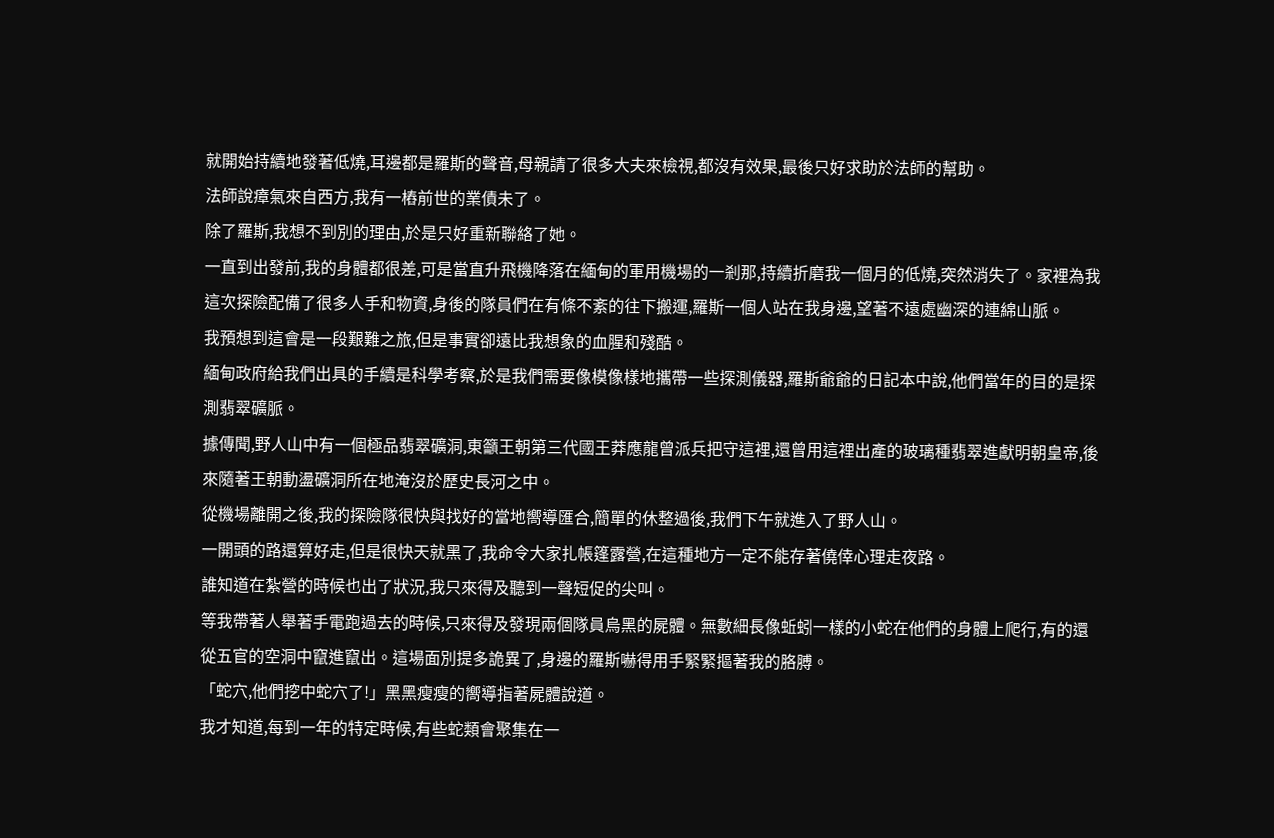就開始持續地發著低燒,耳邊都是羅斯的聲音,母親請了很多大夫來檢視,都沒有效果,最後只好求助於法師的幫助。
法師說瘴氣來自西方,我有一樁前世的業債未了。
除了羅斯,我想不到別的理由,於是只好重新聯絡了她。
一直到出發前,我的身體都很差,可是當直升飛機降落在緬甸的軍用機場的一剎那,持續折磨我一個月的低燒,突然消失了。家裡為我這次探險配備了很多人手和物資,身後的隊員們在有條不紊的往下搬運,羅斯一個人站在我身邊,望著不遠處幽深的連綿山脈。
我預想到這會是一段艱難之旅,但是事實卻遠比我想象的血腥和殘酷。
緬甸政府給我們出具的手續是科學考察,於是我們需要像模像樣地攜帶一些探測儀器,羅斯爺爺的日記本中說,他們當年的目的是探測翡翠礦脈。
據傳聞,野人山中有一個極品翡翠礦洞,東籲王朝第三代國王莽應龍曾派兵把守這裡,還曾用這裡出產的玻璃種翡翠進獻明朝皇帝,後來隨著王朝動盪礦洞所在地淹沒於歷史長河之中。
從機場離開之後,我的探險隊很快與找好的當地嚮導匯合,簡單的休整過後,我們下午就進入了野人山。
一開頭的路還算好走,但是很快天就黑了,我命令大家扎帳篷露營,在這種地方一定不能存著僥倖心理走夜路。
誰知道在紮營的時候也出了狀況,我只來得及聽到一聲短促的尖叫。
等我帶著人舉著手電跑過去的時候,只來得及發現兩個隊員烏黑的屍體。無數細長像蚯蚓一樣的小蛇在他們的身體上爬行,有的還從五官的空洞中竄進竄出。這場面別提多詭異了,身邊的羅斯嚇得用手緊緊摳著我的胳膊。
「蛇穴,他們挖中蛇穴了!」黑黑瘦瘦的嚮導指著屍體說道。
我才知道,每到一年的特定時候,有些蛇類會聚集在一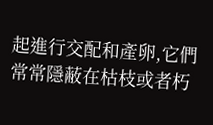起進行交配和產卵,它們常常隱蔽在枯枝或者朽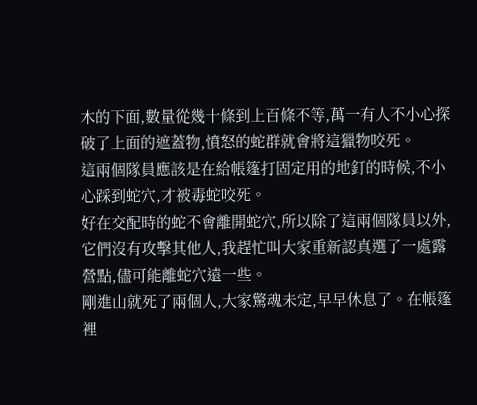木的下面,數量從幾十條到上百條不等,萬一有人不小心探破了上面的遮蓋物,憤怒的蛇群就會將這獵物咬死。
這兩個隊員應該是在給帳篷打固定用的地釘的時候,不小心踩到蛇穴,才被毒蛇咬死。
好在交配時的蛇不會離開蛇穴,所以除了這兩個隊員以外,它們沒有攻擊其他人,我趕忙叫大家重新認真選了一處露營點,儘可能離蛇穴遠一些。
剛進山就死了兩個人,大家驚魂未定,早早休息了。在帳篷裡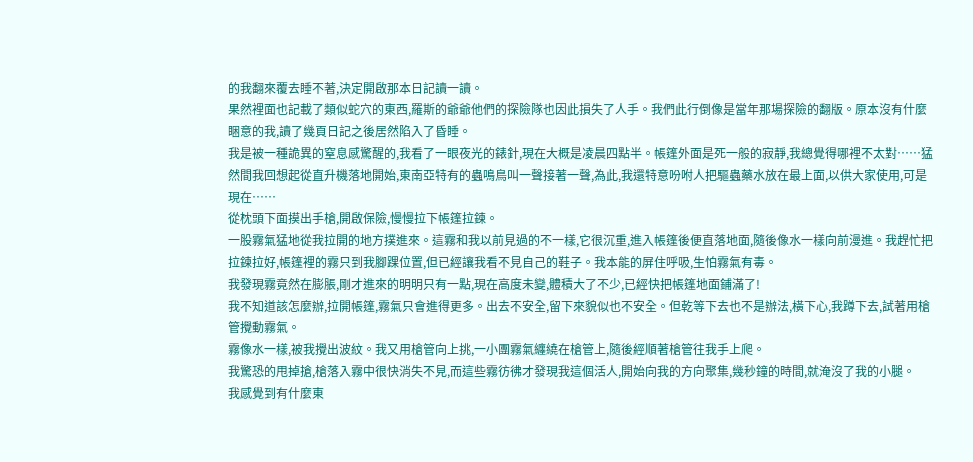的我翻來覆去睡不著,決定開啟那本日記讀一讀。
果然裡面也記載了類似蛇穴的東西,羅斯的爺爺他們的探險隊也因此損失了人手。我們此行倒像是當年那場探險的翻版。原本沒有什麼睏意的我,讀了幾頁日記之後居然陷入了昏睡。
我是被一種詭異的窒息感驚醒的,我看了一眼夜光的錶針,現在大概是凌晨四點半。帳篷外面是死一般的寂靜,我總覺得哪裡不太對……猛然間我回想起從直升機落地開始,東南亞特有的蟲鳴鳥叫一聲接著一聲,為此,我還特意吩咐人把驅蟲藥水放在最上面,以供大家使用,可是現在……
從枕頭下面摸出手槍,開啟保險,慢慢拉下帳篷拉鍊。
一股霧氣猛地從我拉開的地方撲進來。這霧和我以前見過的不一樣,它很沉重,進入帳篷後便直落地面,隨後像水一樣向前漫進。我趕忙把拉鍊拉好,帳篷裡的霧只到我腳踝位置,但已經讓我看不見自己的鞋子。我本能的屏住呼吸,生怕霧氣有毒。
我發現霧竟然在膨脹,剛才進來的明明只有一點,現在高度未變,體積大了不少,已經快把帳篷地面鋪滿了!
我不知道該怎麼辦,拉開帳篷,霧氣只會進得更多。出去不安全,留下來貌似也不安全。但乾等下去也不是辦法,橫下心,我蹲下去,試著用槍管攪動霧氣。
霧像水一樣,被我攪出波紋。我又用槍管向上挑,一小團霧氣纏繞在槍管上,隨後經順著槍管往我手上爬。
我驚恐的甩掉搶,槍落入霧中很快消失不見,而這些霧彷彿才發現我這個活人,開始向我的方向聚集,幾秒鐘的時間,就淹沒了我的小腿。
我感覺到有什麼東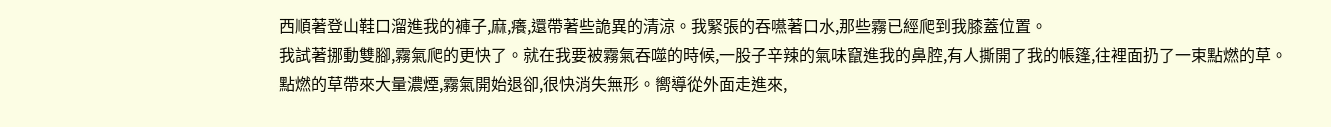西順著登山鞋口溜進我的褲子,麻,癢,還帶著些詭異的清涼。我緊張的吞嚥著口水,那些霧已經爬到我膝蓋位置。
我試著挪動雙腳,霧氣爬的更快了。就在我要被霧氣吞噬的時候,一股子辛辣的氣味竄進我的鼻腔,有人撕開了我的帳篷,往裡面扔了一束點燃的草。
點燃的草帶來大量濃煙,霧氣開始退卻,很快消失無形。嚮導從外面走進來,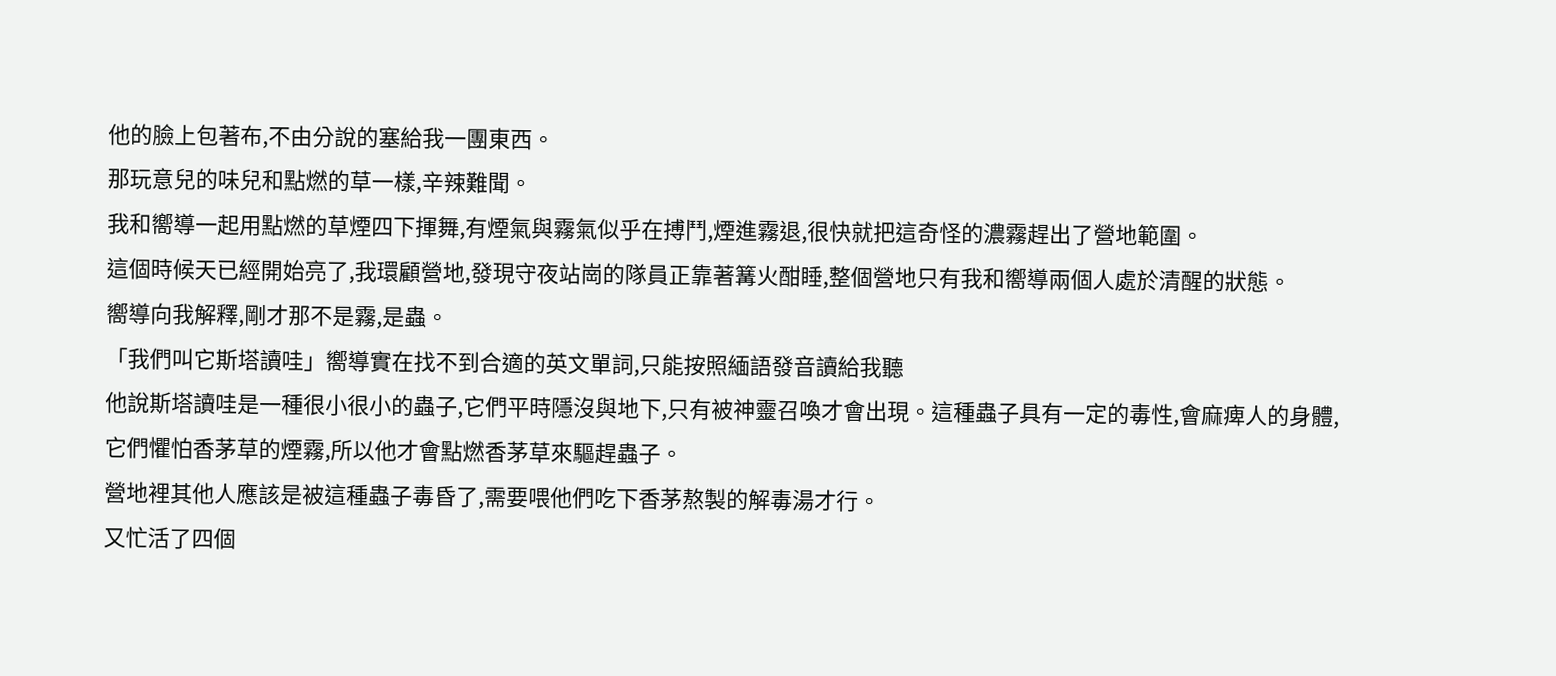他的臉上包著布,不由分說的塞給我一團東西。
那玩意兒的味兒和點燃的草一樣,辛辣難聞。
我和嚮導一起用點燃的草煙四下揮舞,有煙氣與霧氣似乎在搏鬥,煙進霧退,很快就把這奇怪的濃霧趕出了營地範圍。
這個時候天已經開始亮了,我環顧營地,發現守夜站崗的隊員正靠著篝火酣睡,整個營地只有我和嚮導兩個人處於清醒的狀態。
嚮導向我解釋,剛才那不是霧,是蟲。
「我們叫它斯塔讀哇」嚮導實在找不到合適的英文單詞,只能按照緬語發音讀給我聽
他說斯塔讀哇是一種很小很小的蟲子,它們平時隱沒與地下,只有被神靈召喚才會出現。這種蟲子具有一定的毒性,會麻痺人的身體,它們懼怕香茅草的煙霧,所以他才會點燃香茅草來驅趕蟲子。
營地裡其他人應該是被這種蟲子毒昏了,需要喂他們吃下香茅熬製的解毒湯才行。
又忙活了四個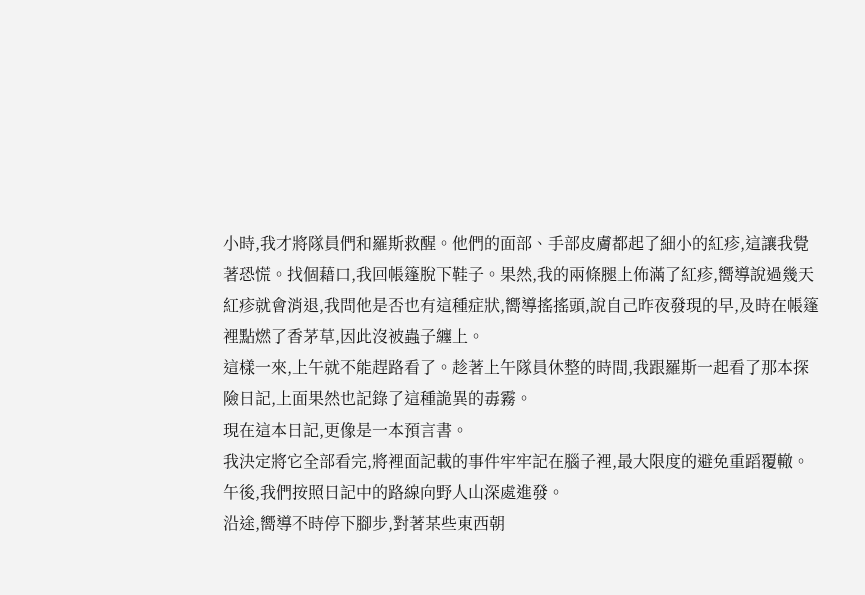小時,我才將隊員們和羅斯救醒。他們的面部、手部皮膚都起了細小的紅疹,這讓我覺著恐慌。找個藉口,我回帳篷脫下鞋子。果然,我的兩條腿上佈滿了紅疹,嚮導說過幾天紅疹就會消退,我問他是否也有這種症狀,嚮導搖搖頭,說自己昨夜發現的早,及時在帳篷裡點燃了香茅草,因此沒被蟲子纏上。
這樣一來,上午就不能趕路看了。趁著上午隊員休整的時間,我跟羅斯一起看了那本探險日記,上面果然也記錄了這種詭異的毒霧。
現在這本日記,更像是一本預言書。
我決定將它全部看完,將裡面記載的事件牢牢記在腦子裡,最大限度的避免重蹈覆轍。
午後,我們按照日記中的路線向野人山深處進發。
沿途,嚮導不時停下腳步,對著某些東西朝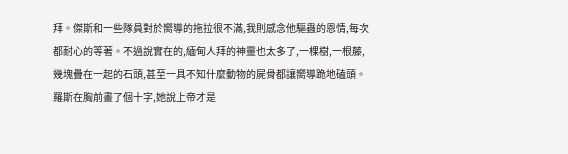拜。傑斯和一些隊員對於嚮導的拖拉很不滿,我則感念他驅蟲的恩情,每次都耐心的等著。不過說實在的,緬甸人拜的神靈也太多了,一棵樹,一根藤,幾塊疊在一起的石頭,甚至一具不知什麼動物的屍骨都讓嚮導跪地磕頭。
羅斯在胸前畫了個十字,她說上帝才是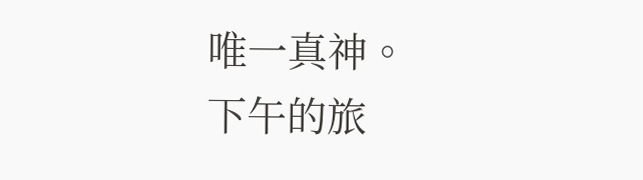唯一真神。
下午的旅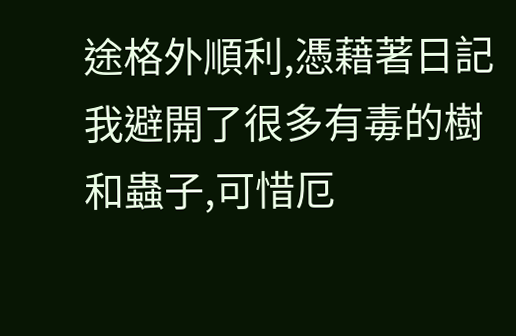途格外順利,憑藉著日記我避開了很多有毒的樹和蟲子,可惜厄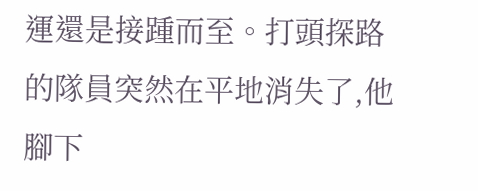運還是接踵而至。打頭探路的隊員突然在平地消失了,他腳下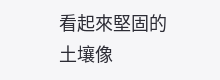看起來堅固的土壤像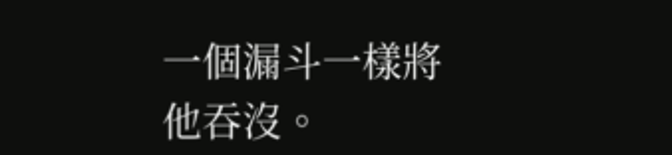一個漏斗一樣將他吞沒。